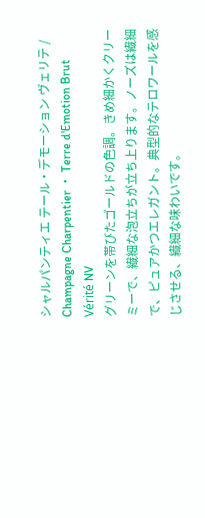シャルパンティエ テール・デモーション ヴェリテ / Champagne Charpentier ・ Terre d'Emotion Brut Vérité NV
グリーンを帯びたゴールドの色調。きめ細かくクリーミーで、繊細な泡立ちが立ち上ります。ノーズは繊細で、ピュアかつエレガント。典型的なテロワールを感じさせる、繊細な味わいです。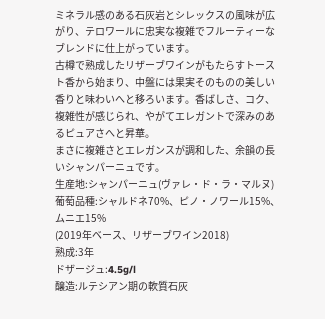ミネラル感のある石灰岩とシレックスの風味が広がり、テロワールに忠実な複雑でフルーティーなブレンドに仕上がっています。
古樽で熟成したリザーブワインがもたらすトースト香から始まり、中盤には果実そのものの美しい香りと味わいへと移ろいます。香ばしさ、コク、複雑性が感じられ、やがてエレガントで深みのあるピュアさへと昇華。
まさに複雑さとエレガンスが調和した、余韻の長いシャンパーニュです。
生産地:シャンパーニュ(ヴァレ・ド・ラ・マルヌ)
葡萄品種:シャルドネ70%、ピノ・ノワール15%、ムニエ15%
(2019年ベース、リザーブワイン2018)
熟成:3年
ドザージュ:4.5g/l
醸造:ルテシアン期の軟質石灰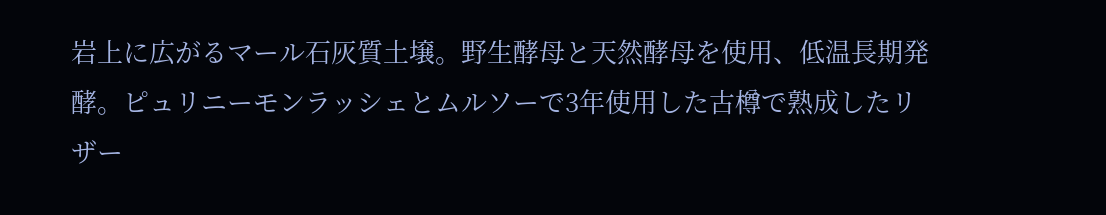岩上に広がるマール石灰質土壌。野生酵母と天然酵母を使用、低温長期発酵。ピュリニーモンラッシェとムルソーで3年使用した古樽で熟成したリザー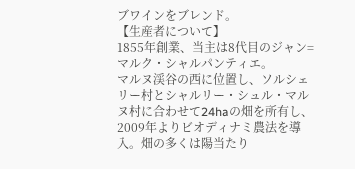ブワインをブレンド。
【生産者について】
1855年創業、当主は8代目のジャン=マルク・シャルパンティエ。
マルヌ渓谷の西に位置し、ソルシェリー村とシャルリー・シュル・マルヌ村に合わせて24haの畑を所有し、2009年よりビオディナミ農法を導入。畑の多くは陽当たり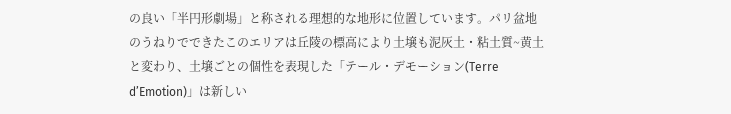の良い「半円形劇場」と称される理想的な地形に位置しています。パリ盆地のうねりでできたこのエリアは丘陵の標高により土壌も泥灰土・粘土質~黄土と変わり、土壌ごとの個性を表現した「テール・デモーション(Terre d’Emotion)」は新しい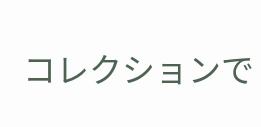コレクションで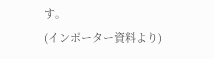す。
(インポーター資料より)